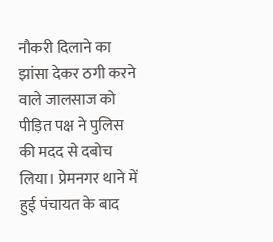नौकरी दिलाने का झांसा देकर ठगी करने वाले जालसाज को पीड़ित पक्ष ने पुलिस की मदद से दबोच लिया। प्रेमनगर थाने में हुई पंचायत के बाद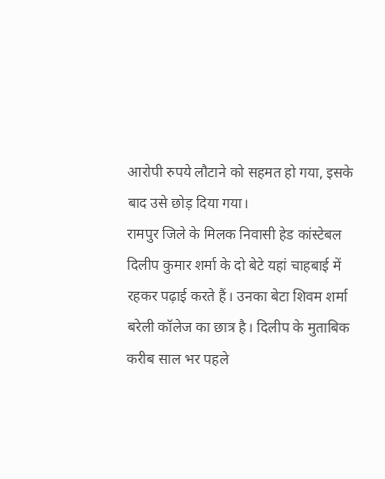आरोपी रुपये लौटाने को सहमत हो गया, इसके बाद उसे छोड़ दिया गया।
रामपुर जिले के मिलक निवासी हेड कांस्टेबल दिलीप कुमार शर्मा के दो बेटे यहां चाहबाई में रहकर पढ़ाई करते हैं। उनका बेटा शिवम शर्मा बरेली कॉलेज का छात्र है। दिलीप के मुताबिक करीब साल भर पहले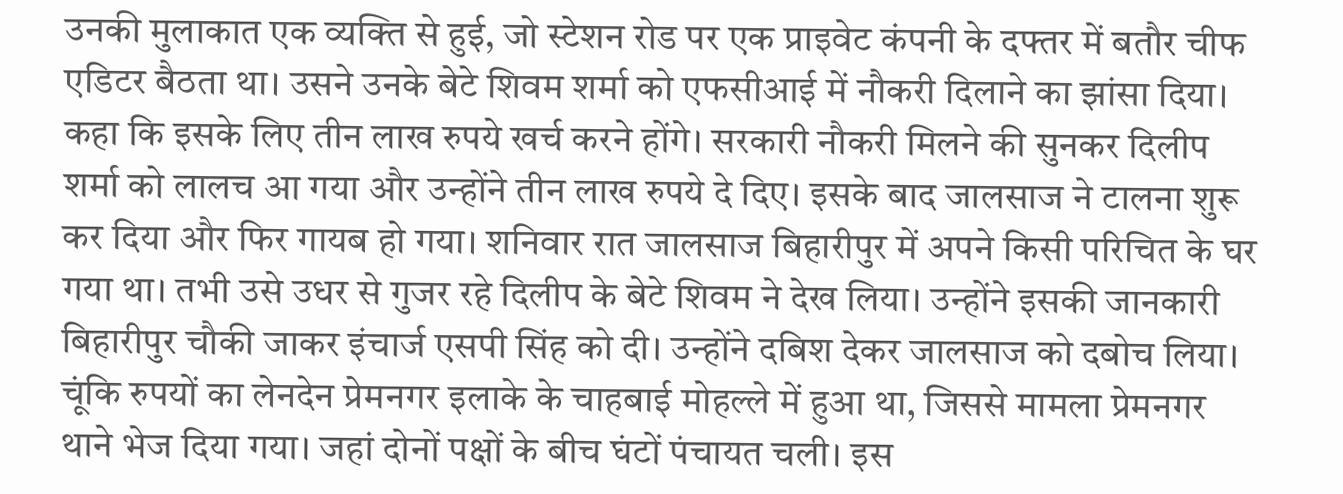उनकी मुलाकात एक व्यक्ति से हुई, जो स्टेशन रोड पर एक प्राइवेट कंपनी के दफ्तर में बतौर चीफ एडिटर बैठता था। उसने उनके बेटे शिवम शर्मा को एफसीआई में नौकरी दिलाने का झांसा दिया। कहा कि इसके लिए तीन लाख रुपये खर्च करने होंगे। सरकारी नौकरी मिलने की सुनकर दिलीप शर्मा को लालच आ गया और उन्होंने तीन लाख रुपये दे दिए। इसके बाद जालसाज ने टालना शुरू कर दिया और फिर गायब हो गया। शनिवार रात जालसाज बिहारीपुर में अपने किसी परिचित के घर गया था। तभी उसे उधर से गुजर रहे दिलीप के बेटे शिवम ने देख लिया। उन्होंने इसकी जानकारी बिहारीपुर चौकी जाकर इंचार्ज एसपी सिंह को दी। उन्होंने दबिश देकर जालसाज को दबोच लिया। चूंकि रुपयों का लेनदेन प्रेमनगर इलाके के चाहबाई मोहल्ले में हुआ था, जिससे मामला प्रेमनगर थाने भेज दिया गया। जहां दोनों पक्षों के बीच घंटों पंचायत चली। इस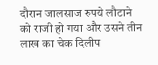दौरान जालसाज रुपये लौटाने को राजी हो गया और उसने तीन लाख का चेक दिलीप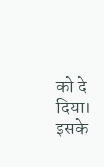को दे दिया। इसके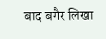बाद बगैर लिखा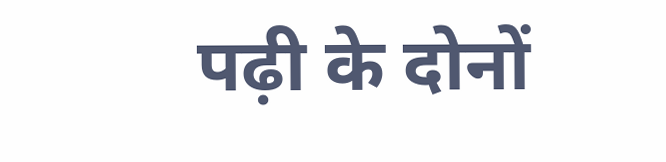पढ़ी के दोनों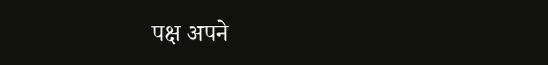पक्ष अपने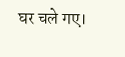घर चले गए।